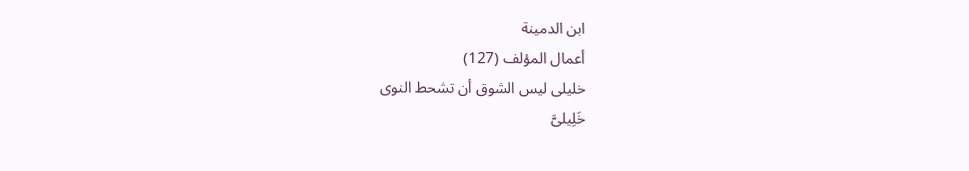ابن الدمينة
أعمال المؤلف (127)
خليلى ليس الشوق أن تشحط النوى
خَلِيلىَّ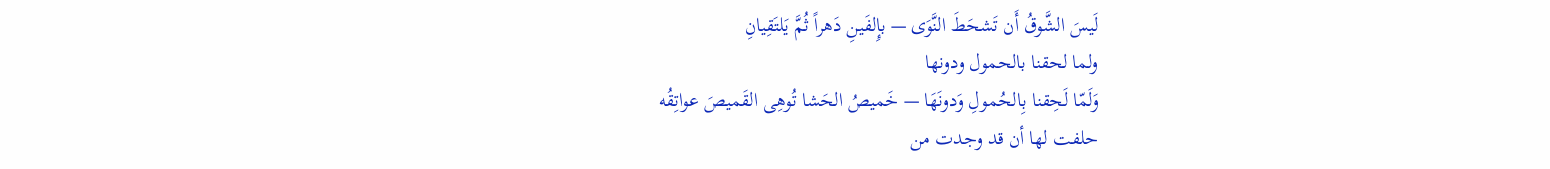لَيسَ الشَّوقُ أَن تَشحَطَ النَّوَى — بإِلفَينِ دَهراً ثُمَّ يَلتَقِيانِ
ولما لحقنا بالحمول ودونها
وَلَمّا لَحِقنا بِالحُمولِ وَدونَهَا — خَميصُ الحَشا تُوهِى القَميصَ عواتِقُه
حلفت لها أن قد وجدت من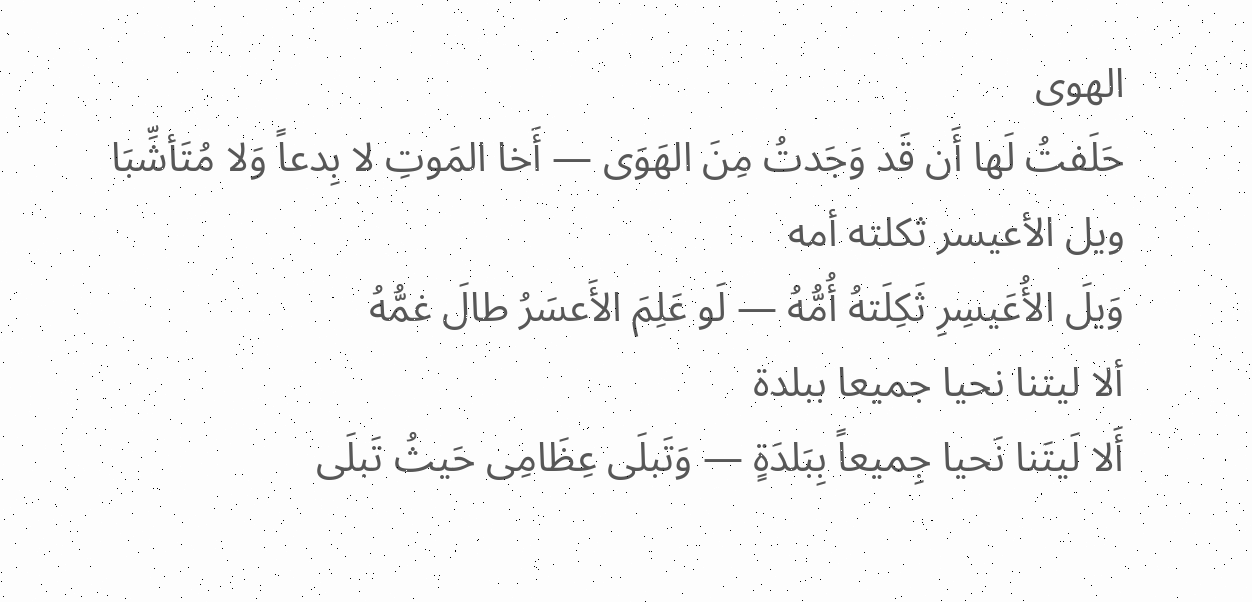الهوى
حَلَفتُ لَها أَن قَد وَجَدتُ مِنَ الهَوَى — أَخا المَوتِ لا بِدعاً وَلا مُتَأشِّبَا
ويل الأعيسر ثكلته أمه
وَيلَ الأُعَيسِرِ ثَكِلَتهُ أُمُّهُ — لَو عَلِمَ الأَعسَرُ طالَ غمُّهُ
ألا ليتنا نحيا جميعا ببلدة
أَلا لَيتَنا نَحيا جِميعاً بِبَلدَةٍ — وَتَبلَى عِظَامِى حَيثُ تَبلَى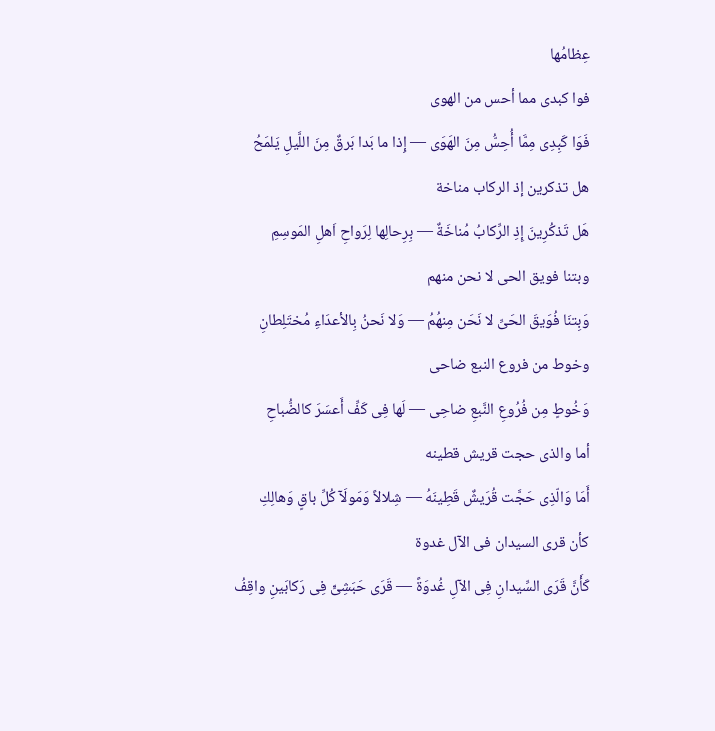عِظامُها
فوا كبدى مما أحس من الهوى
فَوَا كَبِدِى مِمَّا أُحِسُّ مِنَ الهَوَى — إِذا ما بَدا بَرقٌ مِنَ اللَّيلِ يَلمَحُ
هل تذكرين إذ الركاب مناخة
هَل تَذكُرِينَ إِذِ الرِّكابُ مُناخَةٌ — بِرِحالِها لِرَواحِ اَهلِ المَوسِمِ
وبتنا فويق الحى لا نحن منهم
وَبِتنَا فُوَيقَ الحَىِّ لا نَحَن مِنهُمُ — وَلا نَحنُ بِالأعدَاءِ مُختَلِطانِ
وخوط من فروع النبع ضاحى
وَخُوطٍ مِن فُرُوعِ النَّبعِ ضاحِى — لَها فِى كَفِّ أَعسَرَ كالضُّباحِ
أما والذى حجت قريش قطينه
أَمَا وَالّذِى حَجَّت قُرَيشٌ قَطِينَهُ — شِلالاً وَمَولَآ كُلِّ باقٍ وَهالِكِ
كأن قرى السيدان فى الآل غدوة
كَأَنَّ قَرَى السِّيدانِ فِى الآلِ غُدوَةً — قَرَى حَبَشِىٍّ فِى رَكابَينِ واقِفُ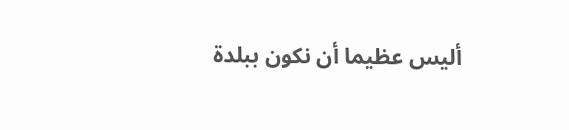أليس عظيما أن نكون ببلدة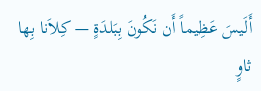أَلَيسَ عَظِيماً أَن نَكُونَ بِبَلدَةٍ — كِلاَنا بِها ثاوٍ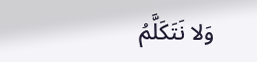وَلا نَتَكَلَّمُ